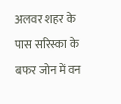अलवर शहर के पास सरिस्का के बफर जोन में वन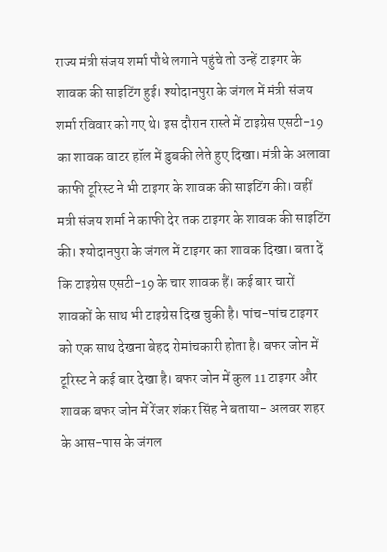राज्य मंत्री संजय शर्मा पौधे लगाने पहुंचे तो उन्हें टाइगर के शावक की साइटिंग हुई। श्योदानपुरा के जंगल में मंत्री संजय शर्मा रविवार को गए थे। इस दौरान रास्ते में टाइग्रेस एसटी-19 का शावक वाटर हॉल में डुबकी लेते हुए दिखा। मंत्री के अलावा काफी टूरिस्ट ने भी टाइगर के शावक की साइटिंग की। वहीं मत्री संजय शर्मा ने काफी देर तक टाइगर के शावक की साइटिंग की। श्योदानपुरा के जंगल में टाइगर का शावक दिखा। बता दें कि टाइग्रेस एसटी-19 के चार शावक हैं। कई बार चारों शावकों के साथ भी टाइग्रेस दिख चुकी है। पांच-पांच टाइगर को एक साथ देखना बेहद रोमांचकारी होता है। बफर जोन में टूरिस्ट ने कई बार देखा है। बफर जोन में कुल 11 टाइगर और शावक बफर जोन में रेंजर शंकर सिंह ने बताया- अलवर शहर के आस-पास के जंगल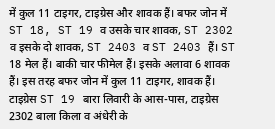में कुल 11 टाइगर, टाइग्रेस और शावक हैं। बफर जोन में ST 18, ST 19 व उसके चार शावक, ST 2302 व इसके दो शावक, ST 2403 व ST 2403 हैं। ST 18 मेल हैं। बाकी चार फीमेल हैं। इसके अलावा 6 शावक हैं। इस तरह बफर जोन में कुल 11 टाइगर, शावक हैं। टाइग्रेस ST 19 बारा लिवारी के आस-पास, टाइग्रेस 2302 बाला किला व अंधेरी के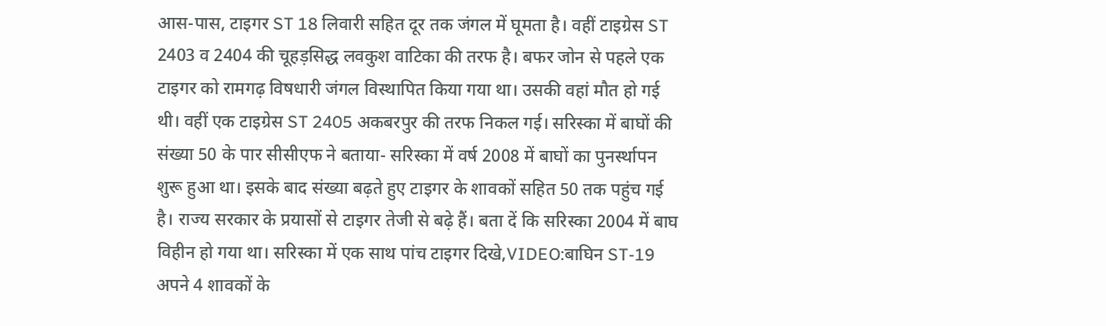आस-पास, टाइगर ST 18 लिवारी सहित दूर तक जंगल में घूमता है। वहीं टाइग्रेस ST 2403 व 2404 की चूहड़सिद्ध लवकुश वाटिका की तरफ है। बफर जोन से पहले एक टाइगर को रामगढ़ विषधारी जंगल विस्थापित किया गया था। उसकी वहां मौत हो गई थी। वहीं एक टाइग्रेस ST 2405 अकबरपुर की तरफ निकल गई। सरिस्का में बाघों की संख्या 50 के पार सीसीएफ ने बताया- सरिस्का में वर्ष 2008 में बाघों का पुनर्स्थापन शुरू हुआ था। इसके बाद संख्या बढ़ते हुए टाइगर के शावकों सहित 50 तक पहुंच गई है। राज्य सरकार के प्रयासों से टाइगर तेजी से बढ़े हैं। बता दें कि सरिस्का 2004 में बाघ विहीन हो गया था। सरिस्का में एक साथ पांच टाइगर दिखे,VIDEO:बाघिन ST-19 अपने 4 शावकों के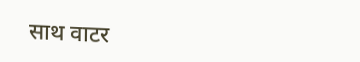साथ वाटर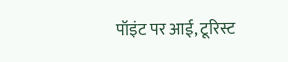पॉइंट पर आई, टूरिस्ट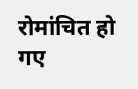रोमांचित हो गए